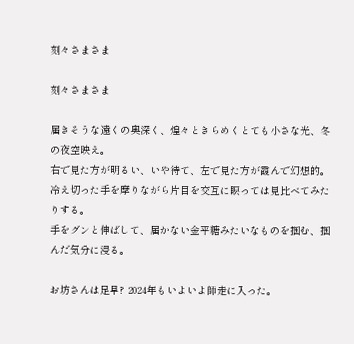刻々さまさま

刻々さまさま

届きそうな遠くの奥深く、煌々ときらめくとても小さな光、冬の夜空映え。
右で見た方が明るい、いや待て、左で見た方が霞んで幻想的。
冷え切った手を摩りながら片目を交互に瞑っては見比べてみたりする。
手をグンと伸ばして、届かない金平糖みたいなものを掴む、掴んだ気分に浸る。

お坊さんは足早? 2024年もいよいよ師走に入った。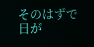そのはずで日が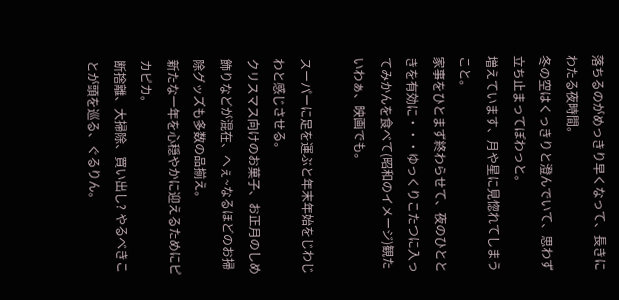落ちるのがめっきり早くなって、長きにわたる夜時間。
冬の空はくっきりと澄んでいて、思わず立ち止まってぽわっと。
増えています、月や星に見惚れてしまうこと。
家事をひとまず終わらせて、夜のひとときを有効に・・・ゆっくりこたつに入ってみかんを食べて(昭和のイメージ)観たいわぁ、映画でも。

スーパーに足を運ぶと年末年始をじわじわと感じさせる。
クリスマス向けのお菓子、お正月のしめ飾りなどが混在、へぇ~なるほどのお掃除グッズも多数の品揃え。
新たな一年を心穏やかに迎えるためにピカピカ。
断捨離、大掃除、買い出し? やるべきことが頭を巡る、ぐるりん。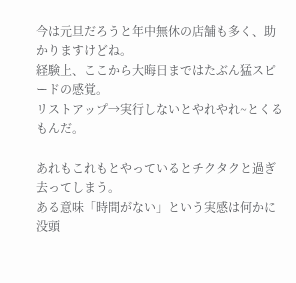今は元旦だろうと年中無休の店舗も多く、助かりますけどね。
経験上、ここから大晦日まではたぶん猛スピードの感覚。
リストアップ→実行しないとやれやれ~とくるもんだ。

あれもこれもとやっているとチクタクと過ぎ去ってしまう。
ある意味「時間がない」という実感は何かに没頭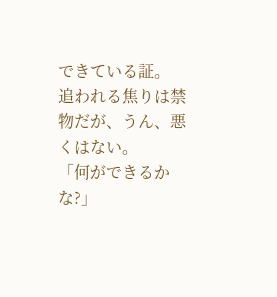できている証。
追われる焦りは禁物だが、うん、悪くはない。
「何ができるかな?」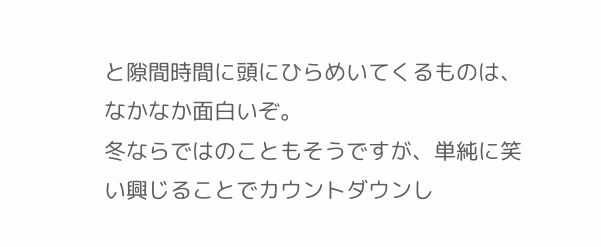と隙間時間に頭にひらめいてくるものは、なかなか面白いぞ。
冬ならではのこともそうですが、単純に笑い興じることでカウントダウンし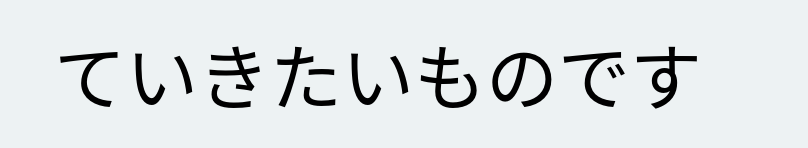ていきたいものです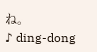ね。
♪ ding-dong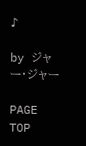♪

by ジャー・ジャー

PAGE TOP